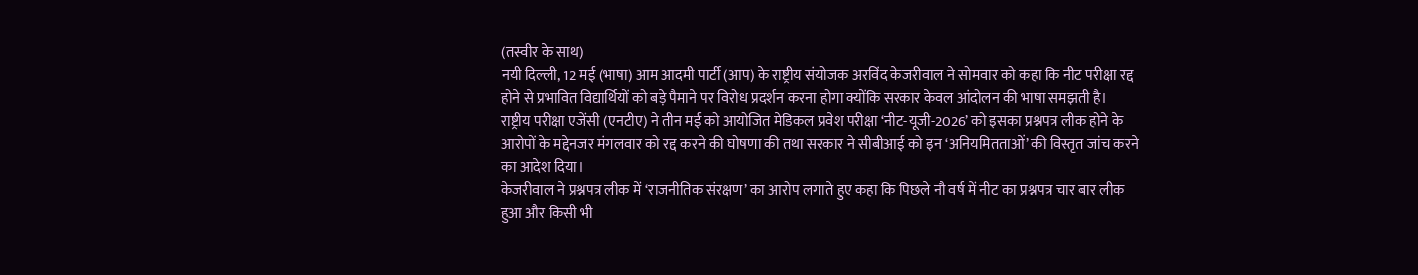(तस्वीर के साथ)
नयी दिल्ली, 12 मई (भाषा) आम आदमी पार्टी (आप) के राष्ट्रीय संयोजक अरविंद केजरीवाल ने सोमवार को कहा कि नीट परीक्षा रद्द होने से प्रभावित विद्यार्थियों को बड़े पैमाने पर विरोध प्रदर्शन करना होगा क्योंकि सरकार केवल आंदोलन की भाषा समझती है।
राष्ट्रीय परीक्षा एजेंसी (एनटीए) ने तीन मई को आयोजित मेडिकल प्रवेश परीक्षा ‘नीट-यूजी-2026’ को इसका प्रश्नपत्र लीक होने के आरोपों के मद्देनजर मंगलवार को रद्द करने की घोषणा की तथा सरकार ने सीबीआई को इन ‘अनियमितताओं’ की विस्तृत जांच करने का आदेश दिया।
केजरीवाल ने प्रश्नपत्र लीक में ‘राजनीतिक संरक्षण’ का आरोप लगाते हुए कहा कि पिछले नौ वर्ष में नीट का प्रश्नपत्र चार बार लीक हुआ और किसी भी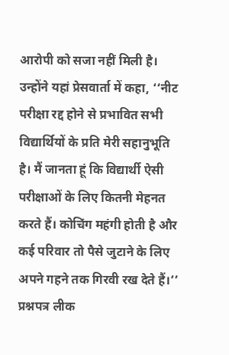आरोपी को सजा नहीं मिली है।
उन्होंने यहां प्रेसवार्ता में कहा, ‘‘नीट परीक्षा रद्द होने से प्रभावित सभी विद्यार्थियों के प्रति मेरी सहानुभूति है। मैं जानता हूं कि विद्यार्थी ऐसी परीक्षाओं के लिए कितनी मेहनत करते हैं। कोचिंग महंगी होती है और कई परिवार तो पैसे जुटाने के लिए अपने गहने तक गिरवी रख देते हैं।’’
प्रश्नपत्र लीक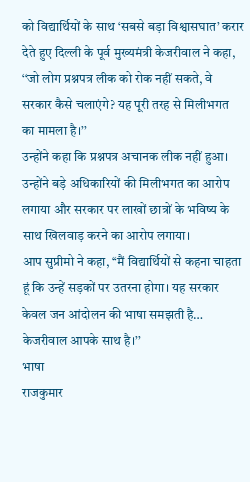को विद्यार्थियों के साथ ‘सबसे बड़ा विश्वासघात’ करार देते हुए दिल्ली के पूर्व मुख्यमंत्री केजरीवाल ने कहा, ‘‘जो लोग प्रश्नपत्र लीक को रोक नहीं सकते, वे सरकार कैसे चलाएंगे? यह पूरी तरह से मिलीभगत का मामला है।’’
उन्होंने कहा कि प्रश्नपत्र अचानक लीक नहीं हुआ। उन्होंने बड़े अधिकारियों की मिलीभगत का आरोप लगाया और सरकार पर लाखों छात्रों के भविष्य के साथ खिलवाड़ करने का आरोप लगाया।
आप सुप्रीमो ने कहा, ‘‘मैं विद्यार्थियों से कहना चाहता हूं कि उन्हें सड़कों पर उतरना होगा। यह सरकार केवल जन आंदोलन की भाषा समझती है… केजरीवाल आपके साथ है।’’
भाषा
राजकुमार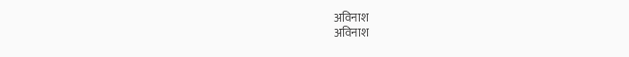अविनाश
अविनाश